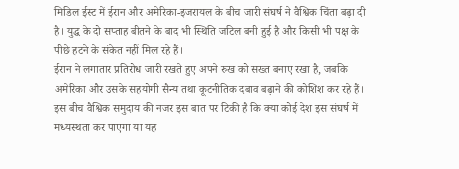मिडिल ईस्ट में ईरान और अमेरिका-इजरायल के बीच जारी संघर्ष ने वैश्विक चिंता बढ़ा दी है। युद्ध के दो सप्ताह बीतने के बाद भी स्थिति जटिल बनी हुई है और किसी भी पक्ष के पीछे हटने के संकेत नहीं मिल रहे हैं।
ईरान ने लगातार प्रतिरोध जारी रखते हुए अपने रुख को सख्त बनाए रखा है, जबकि अमेरिका और उसके सहयोगी सैन्य तथा कूटनीतिक दबाव बढ़ाने की कोशिश कर रहे हैं।
इस बीच वैश्विक समुदाय की नजर इस बात पर टिकी है कि क्या कोई देश इस संघर्ष में मध्यस्थता कर पाएगा या यह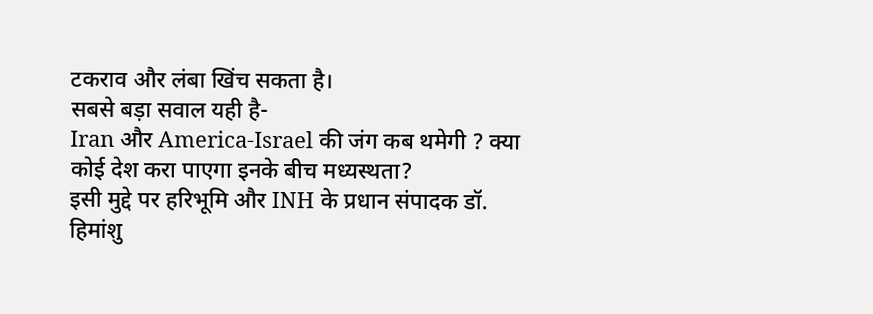टकराव और लंबा खिंच सकता है।
सबसे बड़ा सवाल यही है-
Iran और America-Israel की जंग कब थमेगी ? क्या कोई देश करा पाएगा इनके बीच मध्यस्थता?
इसी मुद्दे पर हरिभूमि और INH के प्रधान संपादक डॉ. हिमांशु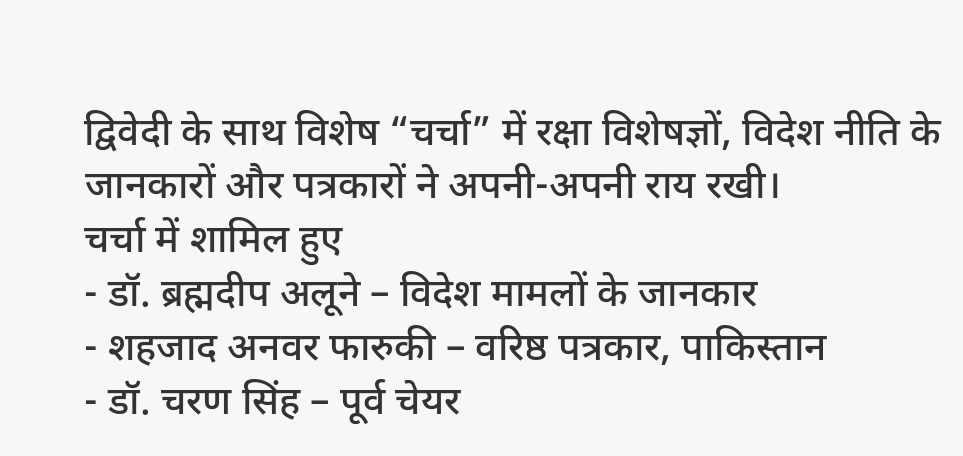द्विवेदी के साथ विशेष “चर्चा” में रक्षा विशेषज्ञों, विदेश नीति के जानकारों और पत्रकारों ने अपनी-अपनी राय रखी।
चर्चा में शामिल हुए
- डॉ. ब्रह्मदीप अलूने – विदेश मामलों के जानकार
- शहजाद अनवर फारुकी – वरिष्ठ पत्रकार, पाकिस्तान
- डॉ. चरण सिंह – पूर्व चेयर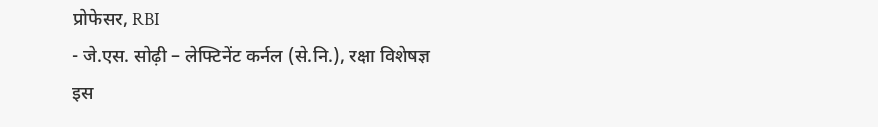प्रोफेसर, RBI
- जे.एस. सोढ़ी – लेफ्टिनेंट कर्नल (से.नि.), रक्षा विशेषज्ञ
इस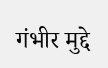गंभीर मुद्दे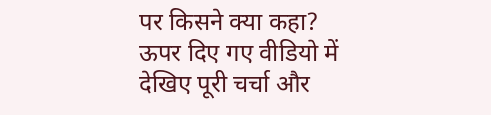पर किसने क्या कहा?
ऊपर दिए गए वीडियो में देखिए पूरी चर्चा और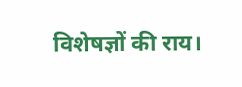विशेषज्ञों की राय।